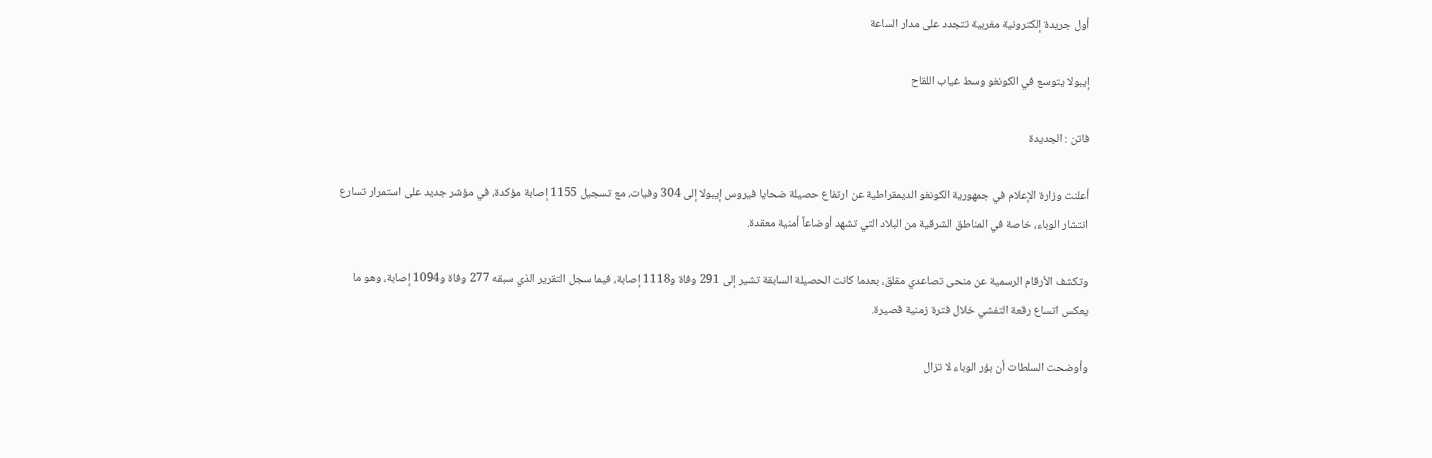أول جريدة إلكترونية مغربية تتجدد على مدار الساعة

إيبولا يتوسع في الكونغو وسط غياب اللقاح

فاتن : الجديدة

أعلنت وزارة الإعلام في جمهورية الكونغو الديمقراطية عن ارتفاع حصيلة ضحايا فيروس إيبولا إلى 304 وفيات، مع تسجيل 1155 إصابة مؤكدة، في مؤشر جديد على استمرار تسارع انتشار الوباء، خاصة في المناطق الشرقية من البلاد التي تشهد أوضاعاً أمنية معقدة.

وتكشف الأرقام الرسمية عن منحى تصاعدي مقلق، بعدما كانت الحصيلة السابقة تشير إلى 291 وفاة و1118 إصابة، فيما سجل التقرير الذي سبقه 277 وفاة و1094 إصابة، وهو ما يعكس اتساع رقعة التفشي خلال فترة زمنية قصيرة.

وأوضحت السلطات أن بؤر الوباء لا تزال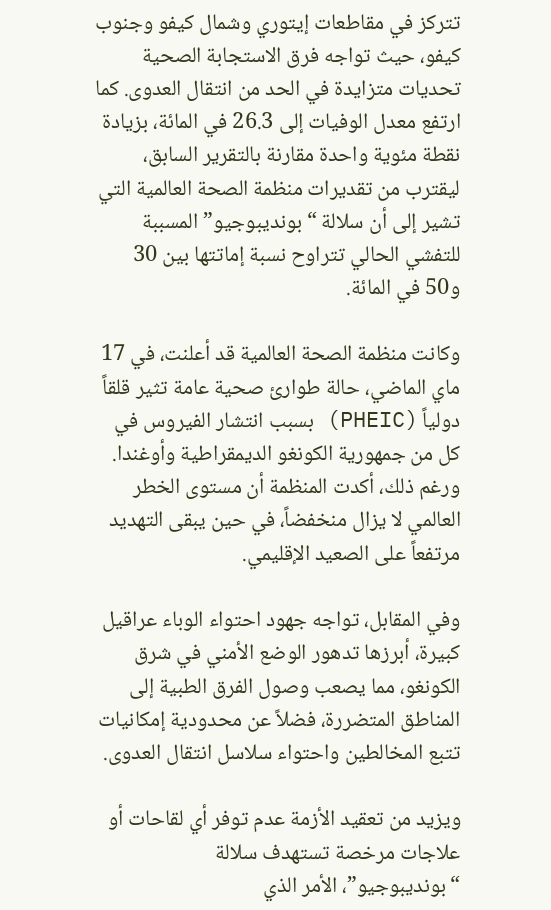تتركز في مقاطعات إيتوري وشمال كيفو وجنوب كيفو، حيث تواجه فرق الاستجابة الصحية تحديات متزايدة في الحد من انتقال العدوى. كما ارتفع معدل الوفيات إلى 26.3 في المائة، بزيادة نقطة مئوية واحدة مقارنة بالتقرير السابق، ليقترب من تقديرات منظمة الصحة العالمية التي تشير إلى أن سلالة “بونديبوجيو” المسببة للتفشي الحالي تتراوح نسبة إماتتها بين 30 و50 في المائة.

وكانت منظمة الصحة العالمية قد أعلنت، في 17 ماي الماضي، حالة طوارئ صحية عامة تثير قلقاً دولياً (PHEIC) بسبب انتشار الفيروس في كل من جمهورية الكونغو الديمقراطية وأوغندا. ورغم ذلك، أكدت المنظمة أن مستوى الخطر العالمي لا يزال منخفضاً، في حين يبقى التهديد مرتفعاً على الصعيد الإقليمي.

وفي المقابل، تواجه جهود احتواء الوباء عراقيل كبيرة، أبرزها تدهور الوضع الأمني في شرق الكونغو، مما يصعب وصول الفرق الطبية إلى المناطق المتضررة، فضلاً عن محدودية إمكانيات تتبع المخالطين واحتواء سلاسل انتقال العدوى.

ويزيد من تعقيد الأزمة عدم توفر أي لقاحات أو علاجات مرخصة تستهدف سلالة “بونديبوجيو”، الأمر الذي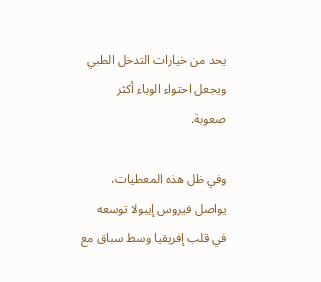يحد من خيارات التدخل الطبي ويجعل احتواء الوباء أكثر صعوبة.

وفي ظل هذه المعطيات، يواصل فيروس إيبولا توسعه في قلب إفريقيا وسط سباق مع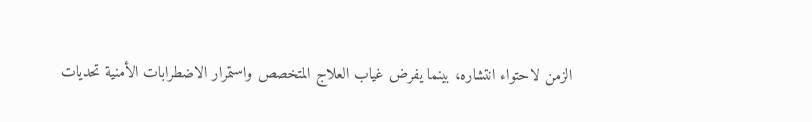الزمن لاحتواء انتشاره، بينما يفرض غياب العلاج المتخصص واستمرار الاضطرابات الأمنية تحديات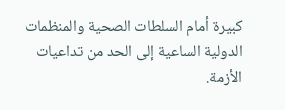كبيرة أمام السلطات الصحية والمنظمات الدولية الساعية إلى الحد من تداعيات الأزمة.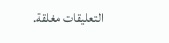التعليقات مغلقة.